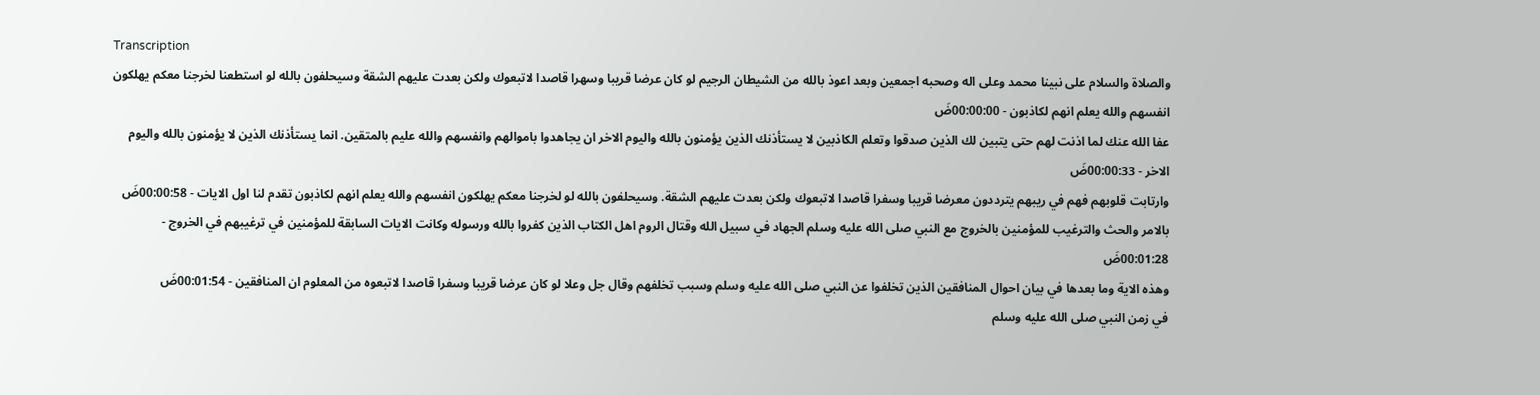Transcription
والصلاة والسلام على نبينا محمد وعلى اله وصحبه اجمعين وبعد اعوذ بالله من الشيطان الرجيم لو كان عرضا قريبا وسهرا قاصدا لاتبعوك ولكن بعدت عليهم الشقة وسيحلفون بالله لو استطعنا لخرجنا معكم يهلكون انفسهم والله يعلم انهم لكاذبون - 00:00:00ضَ
عفا الله عنك لما اذنت لهم حتى يتبين لك الذين صدقوا وتعلم الكاذبين لا يستأذنك الذين يؤمنون بالله واليوم الاخر ان يجاهدوا باموالهم وانفسهم والله عليم بالمتقين. انما يستأذنك الذين لا يؤمنون بالله واليوم الاخر - 00:00:33ضَ
وارتابت قلوبهم فهم في ريبهم يترددون معرضا قريبا وسفرا قاصدا لاتبعوك ولكن بعدت عليهم الشقة. وسيحلفون بالله لو لخرجنا معكم يهلكون انفسهم والله يعلم انهم لكاذبون تقدم لنا اول الايات - 00:00:58ضَ
بالامر والحث والترغيب للمؤمنين بالخروج مع النبي صلى الله عليه وسلم الجهاد في سبيل الله وقتال الروم اهل الكتاب الذين كفروا بالله ورسوله وكانت الايات السابقة للمؤمنين في ترغيبهم في الخروج - 00:01:28ضَ
وهذه الاية وما بعدها في بيان احوال المنافقين الذين تخلفوا عن النبي صلى الله عليه وسلم وسبب تخلفهم وقال جل وعلا لو كان عرضا قريبا وسفرا قاصدا لاتبعوه من المعلوم ان المنافقين - 00:01:54ضَ
في زمن النبي صلى الله عليه وسلم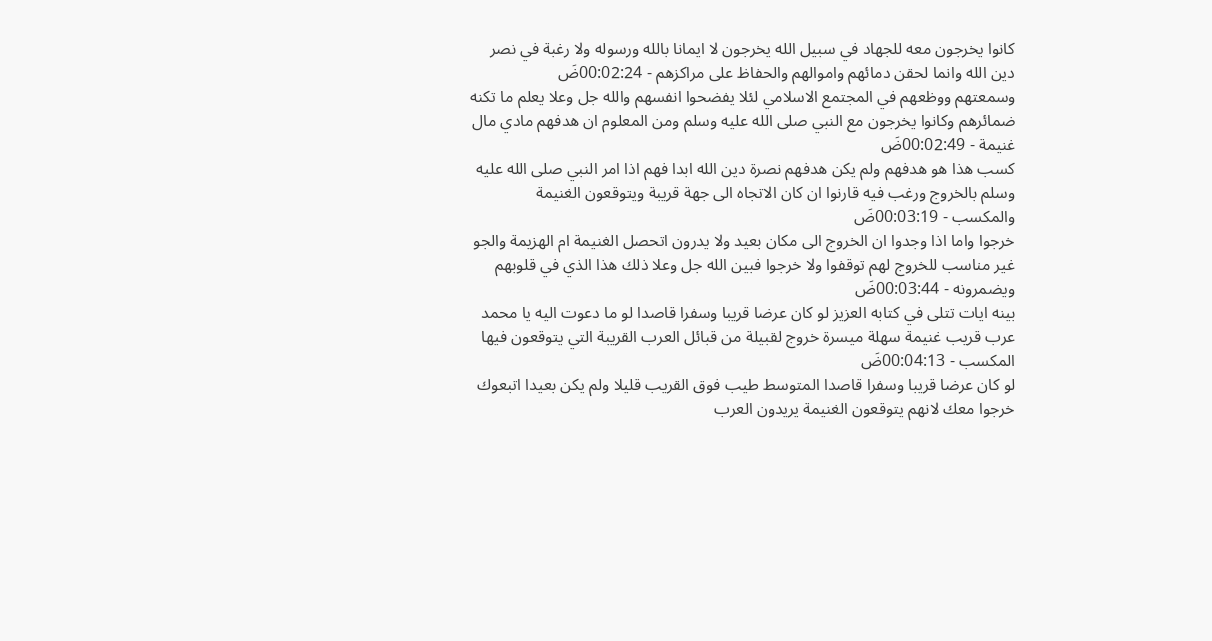كانوا يخرجون معه للجهاد في سبيل الله يخرجون لا ايمانا بالله ورسوله ولا رغبة في نصر دين الله وانما لحقن دمائهم واموالهم والحفاظ على مراكزهم - 00:02:24ضَ
وسمعتهم ووظعهم في المجتمع الاسلامي لئلا يفضحوا انفسهم والله جل وعلا يعلم ما تكنه ضمائرهم وكانوا يخرجون مع النبي صلى الله عليه وسلم ومن المعلوم ان هدفهم مادي مال غنيمة - 00:02:49ضَ
كسب هذا هو هدفهم ولم يكن هدفهم نصرة دين الله ابدا فهم اذا امر النبي صلى الله عليه وسلم بالخروج ورغب فيه قارنوا ان كان الاتجاه الى جهة قريبة ويتوقعون الغنيمة والمكسب - 00:03:19ضَ
خرجوا واما اذا وجدوا ان الخروج الى مكان بعيد ولا يدرون اتحصل الغنيمة ام الهزيمة والجو غير مناسب للخروج لهم توقفوا ولا خرجوا فبين الله جل وعلا ذلك هذا الذي في قلوبهم ويضمرونه - 00:03:44ضَ
بينه ايات تتلى في كتابه العزيز لو كان عرضا قريبا وسفرا قاصدا لو ما دعوت اليه يا محمد عرب قريب غنيمة سهلة ميسرة خروج لقبيلة من قبائل العرب القريبة التي يتوقعون فيها المكسب - 00:04:13ضَ
لو كان عرضا قريبا وسفرا قاصدا المتوسط طيب فوق القريب قليلا ولم يكن بعيدا اتبعوك خرجوا معك لانهم يتوقعون الغنيمة يريدون العرب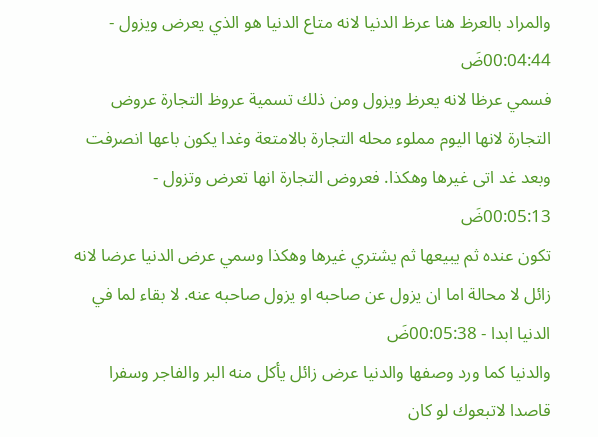والمراد بالعرظ هنا عرظ الدنيا لانه متاع الدنيا هو الذي يعرض ويزول - 00:04:44ضَ
فسمي عرظا لانه يعرظ ويزول ومن ذلك تسمية عروظ التجارة عروض التجارة لانها اليوم مملوء محله التجارة بالامتعة وغدا يكون باعها انصرفت وبعد غد اتى غيرها وهكذا. فعروض التجارة انها تعرض وتزول - 00:05:13ضَ
تكون عنده ثم يبيعها ثم يشتري غيرها وهكذا وسمي عرض الدنيا عرضا لانه زائل لا محالة اما ان يزول عن صاحبه او يزول صاحبه عنه. لا بقاء لما في الدنيا ابدا - 00:05:38ضَ
والدنيا كما ورد وصفها والدنيا عرض زائل يأكل منه البر والفاجر وسفرا قاصدا لاتبعوك لو كان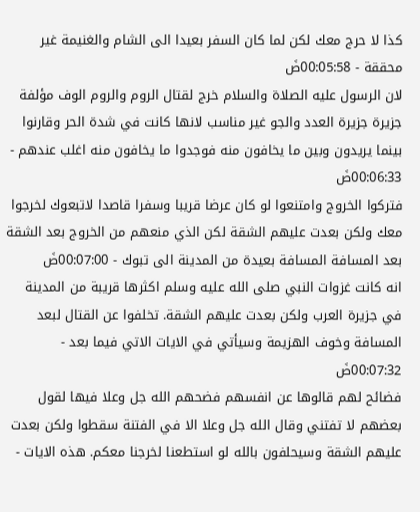كذا لا حرج معك لكن لما كان السفر بعيدا الى الشام والغنيمة غير محققة - 00:05:58ضَ
لان الرسول عليه الصلاة والسلام خرج لقتال الروم والروم الوف مؤلفة جزيرة جزيرة العدد والجو غير مناسب لانها كانت في شدة الحر وقارنوا بينما يريدون وبين ما يخافون منه فوجدوا ما يخافون منه اغلب عندهم - 00:06:33ضَ
فتركوا الخروج وامتنعوا لو كان عرضا قريبا وسفرا قاصدا لاتبعوك لخرجوا معك ولكن بعدت عليهم الشقة لكن الذي منعهم من الخروج بعد الشقة بعد المسافة المسافة بعيدة من المدينة الى تبوك - 00:07:00ضَ
انه كانت غزوات النبي صلى الله عليه وسلم اكثرها قريبة من المدينة في جزيرة العرب ولكن بعدت عليهم الشقة. تخلفوا عن القتال لبعد المسافة وخوف الهزيمة وسيأتي في الايات الاتي فيما بعد - 00:07:32ضَ
فضائح لهم قالوها عن انفسهم فضحهم الله جل وعلا فيها لقول بعضهم لا تفتني وقال الله جل وعلا الا في الفتنة سقطوا ولكن بعدت عليهم الشقة وسيحلفون بالله لو استطعنا لخرجنا معكم. هذه الايات -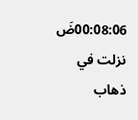00:08:06ضَ
نزلت في ذهاب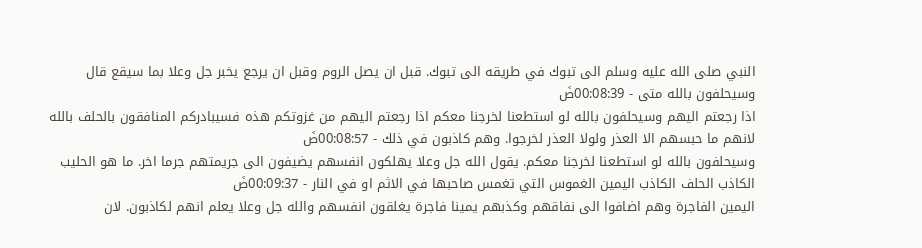النبي صلى الله عليه وسلم الى تبوك في طريقه الى تبوك. قبل ان يصل الروم وقبل ان يرجع يخبر جل وعلا بما سيقع قال وسيحلفون بالله متى - 00:08:39ضَ
اذا رجعتم اليهم وسيحلفون بالله لو استطعنا لخرجنا معكم اذا رجعتم اليهم من غزوتكم هذه فسيبادركم المنافقون بالحلف بالله لانهم ما حبسهم الا العذر ولولا العذر لخرجوا. وهم كاذبون في ذلك - 00:08:57ضَ
وسيحلفون بالله لو استطعنا لخرجنا معكم. يقول الله جل وعلا يهلكون انفسهم يضيفون الى جريمتهم جرما اخر. ما هو الحليب الكاذب الحلف الكاذب اليمين الغموس التي تغمس صاحبها في الاثم او في النار - 00:09:37ضَ
اليمين الفاجرة وهم اضافوا الى نفاقهم وكذبهم يمينا فاجرة يغلقون انفسهم والله جل وعلا يعلم انهم لكاذبون. لان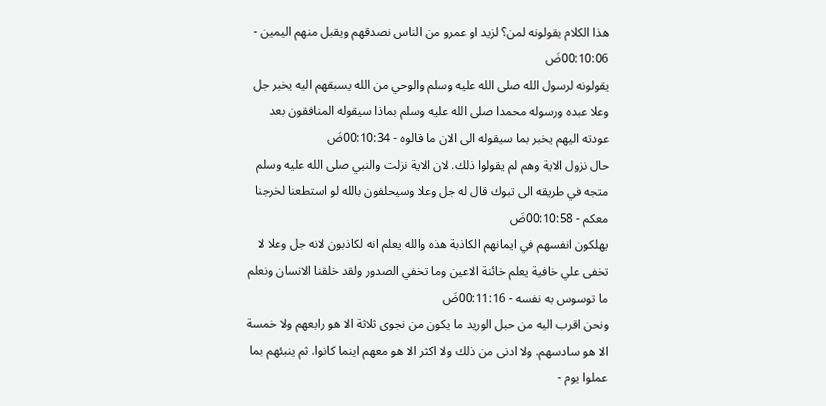هذا الكلام يقولونه لمن؟ لزيد او عمرو من الناس نصدقهم ويقبل منهم اليمين - 00:10:06ضَ
يقولونه لرسول الله صلى الله عليه وسلم والوحي من الله يسبقهم اليه يخبر جل وعلا عبده ورسوله محمدا صلى الله عليه وسلم بماذا سيقوله المنافقون بعد عودته اليهم يخبر بما سيقوله الى الان ما قالوه - 00:10:34ضَ
حال نزول الاية وهم لم يقولوا ذلك. لان الاية نزلت والنبي صلى الله عليه وسلم متجه في طريقه الى تبوك قال له جل وعلا وسيحلفون بالله لو استطعنا لخرجنا معكم - 00:10:58ضَ
يهلكون انفسهم في ايمانهم الكاذبة هذه والله يعلم انه لكاذبون لانه جل وعلا لا تخفى علي خافية يعلم خائنة الاعين وما تخفي الصدور ولقد خلقنا الانسان ونعلم ما توسوس به نفسه - 00:11:16ضَ
ونحن اقرب اليه من حبل الوريد ما يكون من نجوى ثلاثة الا هو رابعهم ولا خمسة الا هو سادسهم. ولا ادنى من ذلك ولا اكثر الا هو معهم اينما كانوا. ثم ينبئهم بما عملوا يوم -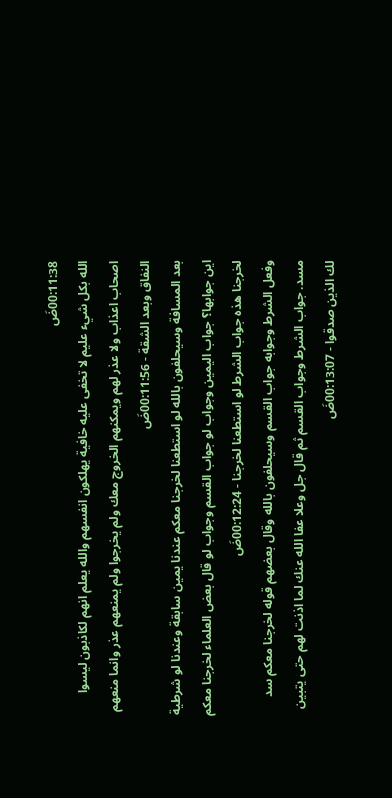00:11:38ضَ
الله بكل شيء عليم لا تخفى عليه خافية يهلكون انفسهم والله يعلم انهم لكاذبون ليسوا اصحاب اعذاب ولا عذر لهم ويمكنهم الخروج معك ولم يخرجوا ولم يمنعهم عذر وانما منعهم النفاق وبعد الشقة - 00:11:56ضَ
بعد المسافة وسيحلفون بالله لو استطعنا لخرجنا معكم عندنا يمين سابقة وعندنا لو شرطية اين جوابها؟ جواب اليمين وجواب لو جواب القسم وجواب لو قال بعض العلماء لخرجنا معكم لخرجنا هذه جواب الشرط لو استطعنا لخرجنا - 00:12:24ضَ
وفعل الشرط وجوابه جواب القسم وسيحلفون بالله وقال بعضهم قوله لخرجنا معكم سد مسد. جواب الشرط وجواب القسم ثم قال جل وعلا عفا الله عنك لما اذنت لهم حتى يتبين لك الذين صدقوا - 00:13:07ضَ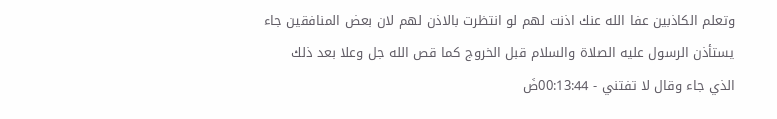وتعلم الكاذبين عفا الله عنك اذنت لهم لو انتظرت بالاذن لهم لان بعض المنافقين جاء يستأذن الرسول عليه الصلاة والسلام قبل الخروج كما قص الله جل وعلا بعد ذلك الذي جاء وقال لا تفتني - 00:13:44ضَ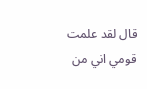قال لقد علمت قومي اني من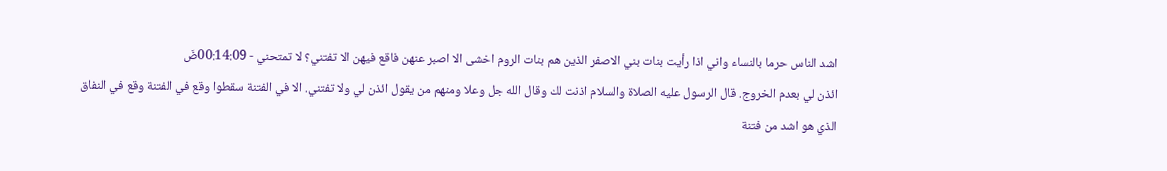اشد الناس حرما بالنساء واني اذا رأيت بنات بني الاصفر الذين هم بنات الروم اخشى الا اصبر عنهن فاقع فيهن الا تفتني؟ لا تمتحني - 00:14:09ضَ
ائذن لي بعدم الخروج. قال الرسول عليه الصلاة والسلام اذنت لك وقال الله جل وعلا ومنهم من يقول ائذن لي ولا تفتني. الا في الفتنة سقطوا وقع في الفتنة وقع في النفاق الذي هو اشد من فتنة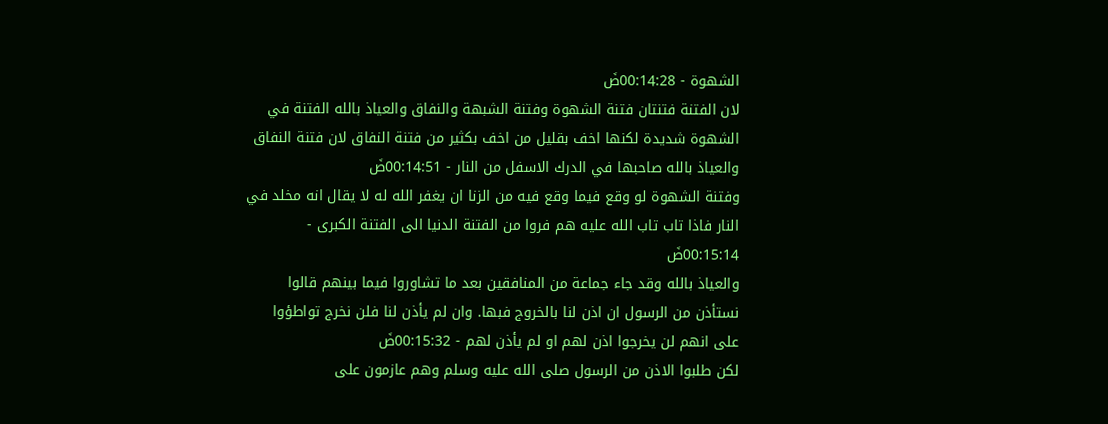الشهوة - 00:14:28ضَ
لان الفتنة فتنتان فتنة الشهوة وفتنة الشبهة والنفاق والعياذ بالله الفتنة في الشهوة شديدة لكنها اخف بقليل من اخف بكثير من فتنة النفاق لان فتنة النفاق والعياذ بالله صاحبها في الدرك الاسفل من النار - 00:14:51ضَ
وفتنة الشهوة لو وقع فيما وقع فيه من الزنا ان يغفر الله له لا يقال انه مخلد في النار فاذا تاب تاب الله عليه هم فروا من الفتنة الدنيا الى الفتنة الكبرى - 00:15:14ضَ
والعياذ بالله وقد جاء جماعة من المنافقين بعد ما تشاوروا فيما بينهم قالوا نستأذن من الرسول ان اذن لنا بالخروج فبها. وان لم يأذن لنا فلن نخرج تواطؤوا على انهم لن يخرجوا اذن لهم او لم يأذن لهم - 00:15:32ضَ
لكن طلبوا الاذن من الرسول صلى الله عليه وسلم وهم عازمون على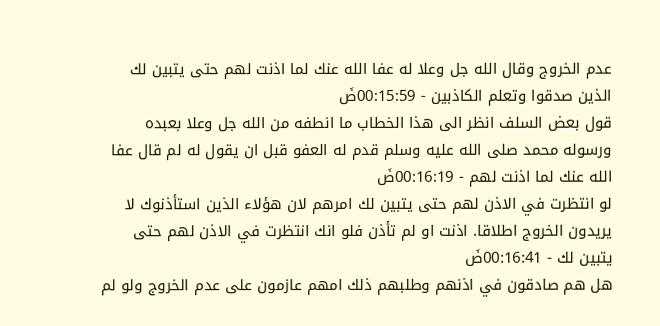عدم الخروج وقال الله جل وعلا له عفا الله عنك لما اذنت لهم حتى يتبين لك الذين صدقوا وتعلم الكاذبين - 00:15:59ضَ
قول بعض السلف انظر الى هذا الخطاب ما انطفه من الله جل وعلا بعبده ورسوله محمد صلى الله عليه وسلم قدم له العفو قبل ان يقول له لم قال عفا الله عنك لما اذنت لهم - 00:16:19ضَ
لو انتظرت في الاذن لهم حتى يتبين لك امرهم لان هؤلاء الذين استأذنوك لا يريدون الخروج اطلاقا. اذنت او لم تأذن فلو انك انتظرت في الاذن لهم حتى يتبين لك - 00:16:41ضَ
هل هم صادقون في اذنهم وطلبهم ذلك امهم عازمون على عدم الخروج ولو لم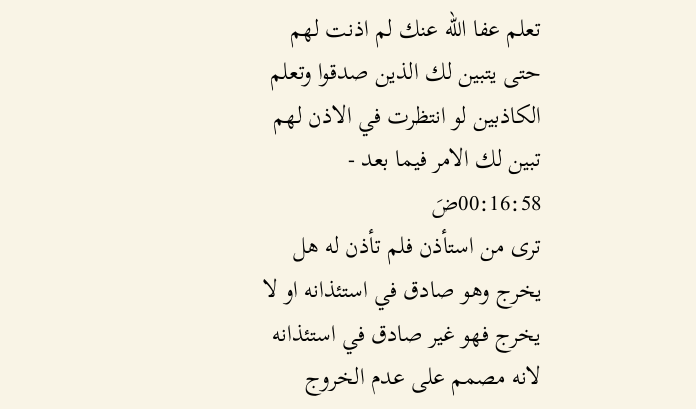تعلم عفا الله عنك لم اذنت لهم حتى يتبين لك الذين صدقوا وتعلم الكاذبين لو انتظرت في الاذن لهم تبين لك الامر فيما بعد - 00:16:58ضَ
ترى من استأذن فلم تأذن له هل يخرج وهو صادق في استئذانه او لا يخرج فهو غير صادق في استئذانه لانه مصمم على عدم الخروج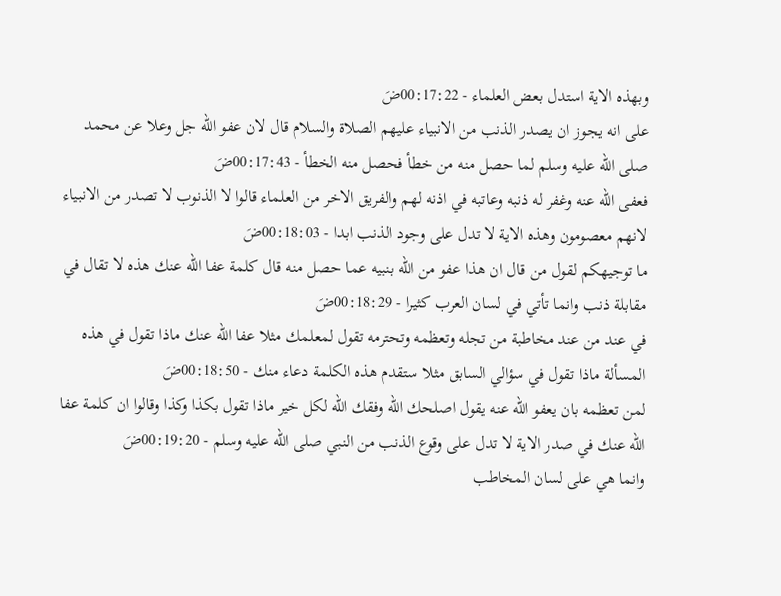وبهذه الاية استدل بعض العلماء - 00:17:22ضَ
على انه يجوز ان يصدر الذنب من الانبياء عليهم الصلاة والسلام قال لان عفو الله جل وعلا عن محمد صلى الله عليه وسلم لما حصل منه من خطأ فحصل منه الخطأ - 00:17:43ضَ
فعفى الله عنه وغفر له ذنبه وعاتبه في اذنه لهم والفريق الاخر من العلماء قالوا لا الذنوب لا تصدر من الانبياء لانهم معصومون وهذه الاية لا تدل على وجود الذنب ابدا - 00:18:03ضَ
ما توجيهكم لقول من قال ان هذا عفو من الله بنبيه عما حصل منه قال كلمة عفا الله عنك هذه لا تقال في مقابلة ذنب وانما تأتي في لسان العرب كثيرا - 00:18:29ضَ
في عند من عند مخاطبة من تجله وتعظمه وتحترمه تقول لمعلمك مثلا عفا الله عنك ماذا تقول في هذه المسألة ماذا تقول في سؤالي السابق مثلا ستقدم هذه الكلمة دعاء منك - 00:18:50ضَ
لمن تعظمه بان يعفو الله عنه يقول اصلحك الله وفقك الله لكل خير ماذا تقول بكذا وكذا وقالوا ان كلمة عفا الله عنك في صدر الاية لا تدل على وقوع الذنب من النبي صلى الله عليه وسلم - 00:19:20ضَ
وانما هي على لسان المخاطب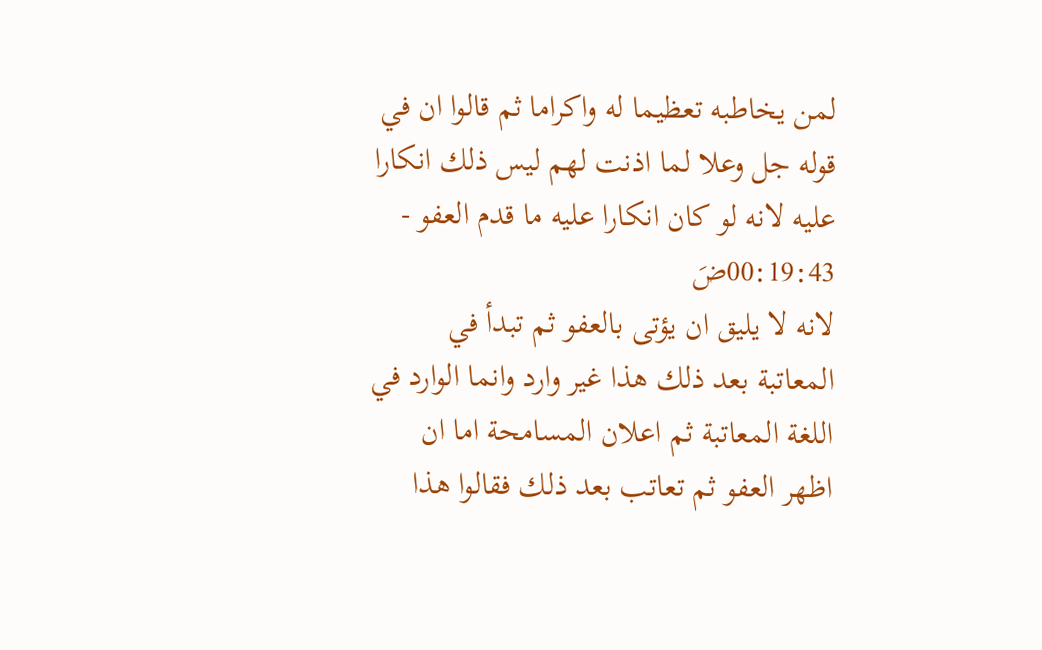لمن يخاطبه تعظيما له واكراما ثم قالوا ان في قوله جل وعلا لما اذنت لهم ليس ذلك انكارا عليه لانه لو كان انكارا عليه ما قدم العفو - 00:19:43ضَ
لانه لا يليق ان يؤتى بالعفو ثم تبدأ في المعاتبة بعد ذلك هذا غير وارد وانما الوارد في اللغة المعاتبة ثم اعلان المسامحة اما ان اظهر العفو ثم تعاتب بعد ذلك فقالوا هذا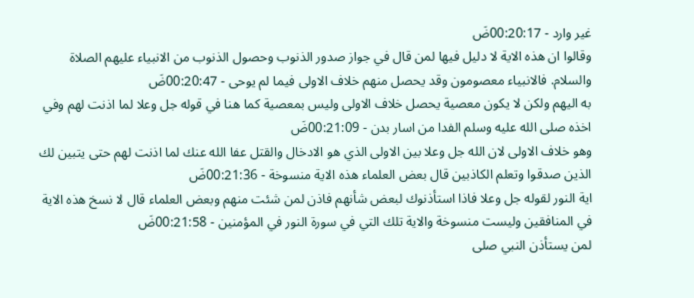غير وارد - 00:20:17ضَ
وقالوا ان هذه الاية لا دليل فيها لمن قال في جواز صدور الذنوب وحصول الذنوب من الانبياء عليهم الصلاة والسلام. فالانبياء معصومون وقد يحصل منهم خلاف الاولى فيما لم يوحى - 00:20:47ضَ
به اليهم ولكن لا يكون معصية يحصل خلاف الاولى وليس بمعصية كما هنا في قوله جل وعلا لما اذنت لهم وفي اخذه صلى الله عليه وسلم الفدا من اسار بدن - 00:21:09ضَ
وهو خلاف الاولى لان الله جل وعلا بين الاولى الذي هو الادخال والقتل عفا الله عنك لما اذنت لهم حتى يتبين لك الذين صدقوا وتعلم الكاذبين قال بعض العلماء هذه الاية منسوخة - 00:21:36ضَ
اية النور لقوله جل وعلا فاذا استأذنوك لبعض شأنهم فاذن لمن شئت منهم وبعض العلماء قال لا نسخ هذه الاية في المنافقين وليست منسوخة والاية تلك التي في سورة النور في المؤمنين - 00:21:58ضَ
لمن يستأذن النبي صلى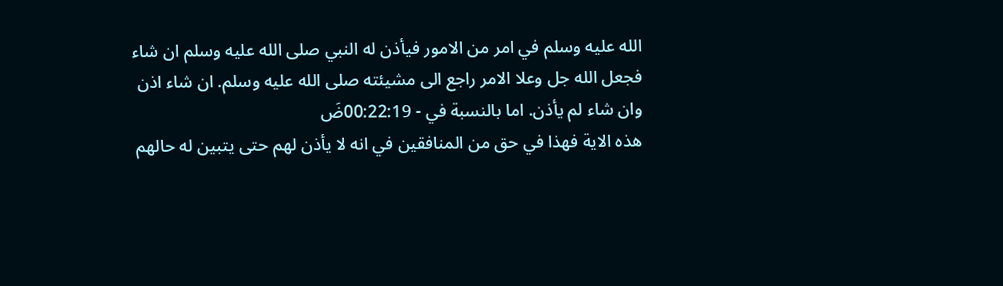الله عليه وسلم في امر من الامور فيأذن له النبي صلى الله عليه وسلم ان شاء فجعل الله جل وعلا الامر راجع الى مشيئته صلى الله عليه وسلم. ان شاء اذن وان شاء لم يأذن. اما بالنسبة في - 00:22:19ضَ
هذه الاية فهذا في حق من المنافقين في انه لا يأذن لهم حتى يتبين له حالهم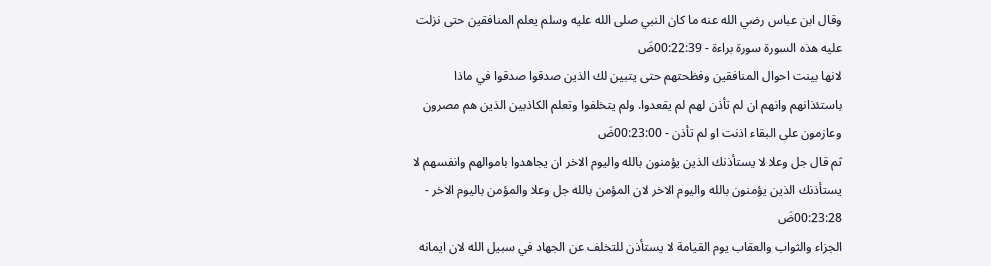وقال ابن عباس رضي الله عنه ما كان النبي صلى الله عليه وسلم يعلم المنافقين حتى نزلت عليه هذه السورة سورة براءة - 00:22:39ضَ
لانها بينت احوال المنافقين وفظحتهم حتى يتبين لك الذين صدقوا صدقوا في ماذا باستئذانهم وانهم ان لم تأذن لهم لم يقعدوا. ولم يتخلفوا وتعلم الكاذبين الذين هم مصرون وعازمون على البقاء اذنت او لم تأذن - 00:23:00ضَ
ثم قال جل وعلا لا يستأذنك الذين يؤمنون بالله واليوم الاخر ان يجاهدوا باموالهم وانفسهم لا يستأذنك الذين يؤمنون بالله واليوم الاخر لان المؤمن بالله جل وعلا والمؤمن باليوم الاخر - 00:23:28ضَ
الجزاء والثواب والعقاب يوم القيامة لا يستأذن للتخلف عن الجهاد في سبيل الله لان ايمانه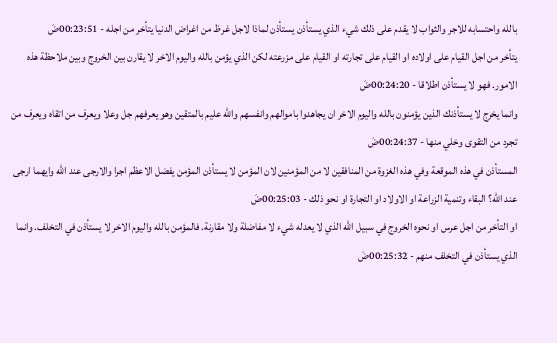بالله واحتسابه للاجر والثواب لا يقدم على ذلك شيء الذي يستأذن يستأذن لماذا لاجل غرظ من اغراض الدنيا يتأخر من اجله - 00:23:51ضَ
يتأخر من اجل القيام على اولاده او القيام على تجارته او القيام على مزرعته لكن الذي يؤمن بالله واليوم الاخر لا يقارن بين الخروج وبين ملاحظة هذه الامور. فهو لا يستأذن اطلاقا - 00:24:20ضَ
وانما يخرج لا يستأذنك الذين يؤمنون بالله واليوم الاخر ان يجاهدوا باموالهم وانفسهم والله عليم بالمتقين وهو يعرفهم جل وعلا ويعرف من اتقاه ويعرف من تجرد من التقوى وخلي منها - 00:24:37ضَ
المستأذن في هذه الموقعة وفي هذه الغزوة من المنافقين لا من المؤمنين لان المؤمن لا يستأذن المؤمن يفضل الاعظم اجرا والارجى عند الله وايهما ارجى عند الله؟ البقاء وتنمية الزراعة او الاولاد او التجارة او نحو ذلك - 00:25:03ضَ
او التأخر من اجل عرس او نحوه الخروج في سبيل الله الذي لا يعدله شيء لا مفاضلة ولا مقارنة. فالمؤمن بالله واليوم الاخر لا يستأذن في التخلف. وانما الذي يستأذن في التخلف منهم - 00:25:32ضَ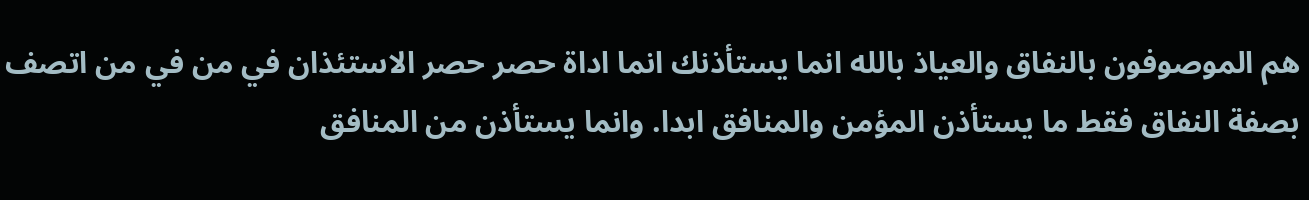هم الموصوفون بالنفاق والعياذ بالله انما يستأذنك انما اداة حصر حصر الاستئذان في من في من اتصف بصفة النفاق فقط ما يستأذن المؤمن والمنافق ابدا. وانما يستأذن من المنافق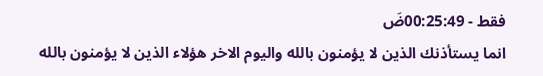فقط - 00:25:49ضَ
انما يستأذنك الذين لا يؤمنون بالله واليوم الاخر هؤلاء الذين لا يؤمنون بالله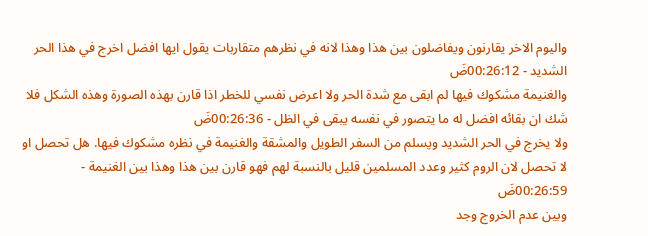واليوم الاخر يقارنون ويفاضلون بين هذا وهذا لانه في نظرهم متقاربات يقول ايها افضل اخرج في هذا الحر الشديد - 00:26:12ضَ
والغنيمة مشكوك فيها لم ابقى مع شدة الحر ولا اعرض نفسي للخطر اذا قارن بهذه الصورة وهذه الشكل فلا شك ان بقائه افضل له ما يتصور في نفسه يبقى في الظل - 00:26:36ضَ
ولا يخرج في الحر الشديد ويسلم من السفر الطويل والمشقة والغنيمة في نظره مشكوك فيها. هل تحصل او لا تحصل لان الروم كثير وعدد المسلمين قليل بالنسبة لهم فهو قارن بين هذا وهذا بين الغنيمة - 00:26:59ضَ
وبين عدم الخروج وجد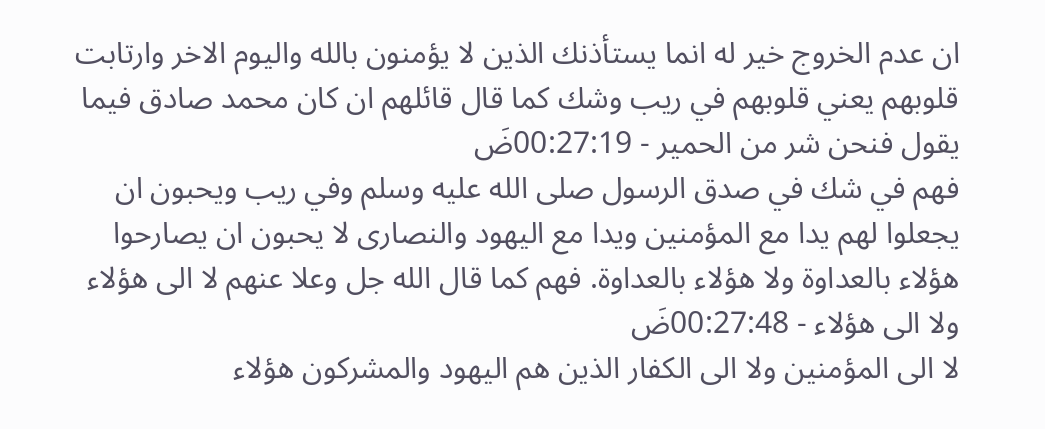ان عدم الخروج خير له انما يستأذنك الذين لا يؤمنون بالله واليوم الاخر وارتابت قلوبهم يعني قلوبهم في ريب وشك كما قال قائلهم ان كان محمد صادق فيما يقول فنحن شر من الحمير - 00:27:19ضَ
فهم في شك في صدق الرسول صلى الله عليه وسلم وفي ريب ويحبون ان يجعلوا لهم يدا مع المؤمنين ويدا مع اليهود والنصارى لا يحبون ان يصارحوا هؤلاء بالعداوة ولا هؤلاء بالعداوة. فهم كما قال الله جل وعلا عنهم لا الى هؤلاء ولا الى هؤلاء - 00:27:48ضَ
لا الى المؤمنين ولا الى الكفار الذين هم اليهود والمشركون هؤلاء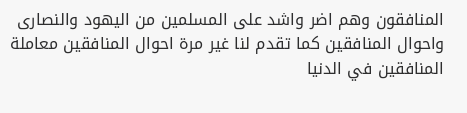المنافقون وهم اضر واشد على المسلمين من اليهود والنصارى واحوال المنافقين كما تقدم لنا غير مرة احوال المنافقين معاملة المنافقين في الدنيا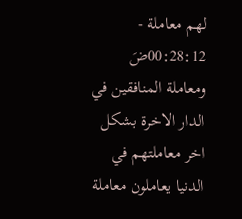لهم معاملة - 00:28:12ضَ
ومعاملة المنافقين في الدار الاخرة بشكل اخر معاملتهم في الدنيا يعاملون معاملة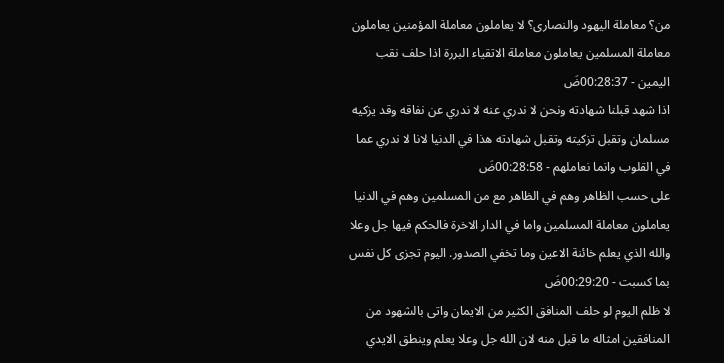من؟ معاملة اليهود والنصارى؟ لا يعاملون معاملة المؤمنين يعاملون معاملة المسلمين يعاملون معاملة الاتقياء البررة اذا حلف نقب اليمين - 00:28:37ضَ
اذا شهد قبلنا شهادته ونحن لا ندري عنه لا ندري عن نفاقه وقد يزكيه مسلمان وتقبل تزكيته وتقبل شهادته هذا في الدنيا لانا لا ندري عما في القلوب وانما نعاملهم - 00:28:58ضَ
على حسب الظاهر وهم في الظاهر مع من المسلمين وهم في الدنيا يعاملون معاملة المسلمين واما في الدار الاخرة فالحكم فيها جل وعلا والله الذي يعلم خائنة الاعين وما تخفي الصدور. اليوم تجزى كل نفس بما كسبت - 00:29:20ضَ
لا ظلم اليوم لو حلف المنافق الكثير من الايمان واتى بالشهود من المنافقين امثاله ما قبل منه لان الله جل وعلا يعلم وينطق الايدي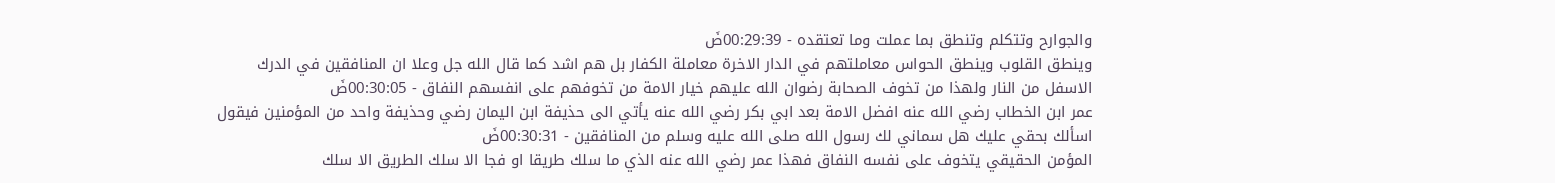والجوارح وتتكلم وتنطق بما عملت وما تعتقده - 00:29:39ضَ
وينطق القلوب وينطق الحواس معاملتهم في الدار الاخرة معاملة الكفار بل هم اشد كما قال الله جل وعلا ان المنافقين في الدرك الاسفل من النار ولهذا من تخوف الصحابة رضوان الله عليهم خيار الامة من تخوفهم على انفسهم النفاق - 00:30:05ضَ
عمر ابن الخطاب رضي الله عنه افضل الامة بعد ابي بكر رضي الله عنه يأتي الى حذيفة ابن اليمان رضي وحذيفة واحد من المؤمنين فيقول اسألك بحقي عليك هل سماني لك رسول الله صلى الله عليه وسلم من المنافقين - 00:30:31ضَ
المؤمن الحقيقي يتخوف على نفسه النفاق فهذا عمر رضي الله عنه الذي ما سلك طريقا او فجا الا سلك الطريق الا سلك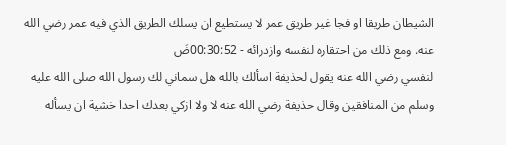الشيطان طريقا او فجا غير طريق عمر لا يستطيع ان يسلك الطريق الذي فيه عمر رضي الله عنه. ومع ذلك من احتقاره لنفسه وازدرائه - 00:30:52ضَ
لنفسي رضي الله عنه يقول لحذيفة اسألك بالله هل سماني لك رسول الله صلى الله عليه وسلم من المنافقين وقال حذيفة رضي الله عنه لا ولا ازكي بعدك احدا خشية ان يسأله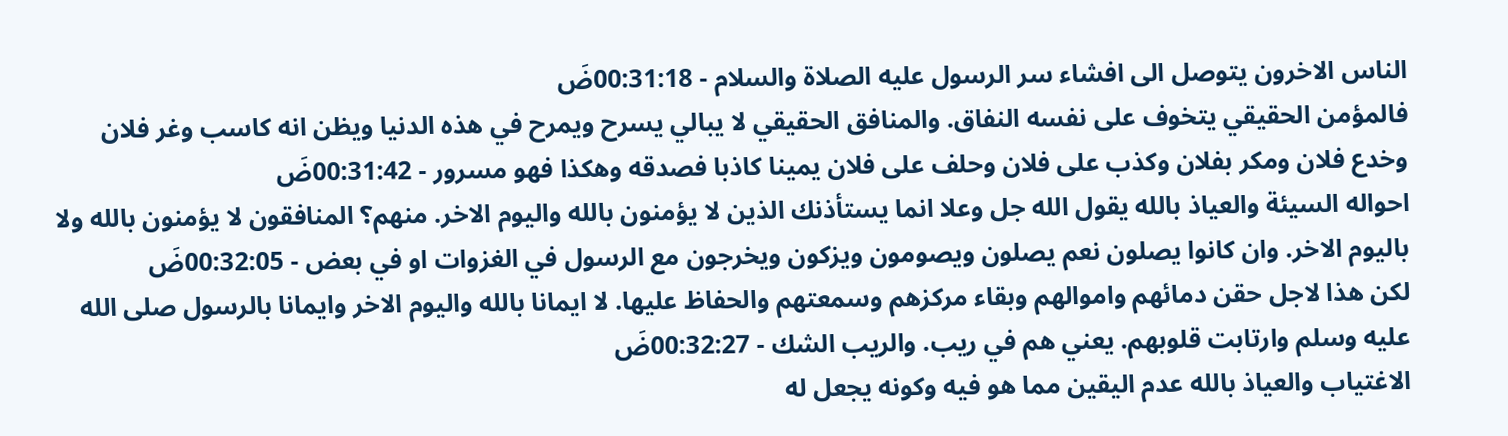الناس الاخرون يتوصل الى افشاء سر الرسول عليه الصلاة والسلام - 00:31:18ضَ
فالمؤمن الحقيقي يتخوف على نفسه النفاق. والمنافق الحقيقي لا يبالي يسرح ويمرح في هذه الدنيا ويظن انه كاسب وغر فلان وخدع فلان ومكر بفلان وكذب على فلان وحلف على فلان يمينا كاذبا فصدقه وهكذا فهو مسرور - 00:31:42ضَ
احواله السيئة والعياذ بالله يقول الله جل وعلا انما يستأذنك الذين لا يؤمنون بالله واليوم الاخر. منهم؟ المنافقون لا يؤمنون بالله ولا باليوم الاخر. وان كانوا يصلون نعم يصلون ويصومون ويزكون ويخرجون مع الرسول في الغزوات او في بعض - 00:32:05ضَ
لكن هذا لاجل حقن دمائهم واموالهم وبقاء مركزهم وسمعتهم والحفاظ عليها. لا ايمانا بالله واليوم الاخر وايمانا بالرسول صلى الله عليه وسلم وارتابت قلوبهم. يعني هم في ريب. والريب الشك - 00:32:27ضَ
الاغتياب والعياذ بالله عدم اليقين مما هو فيه وكونه يجعل له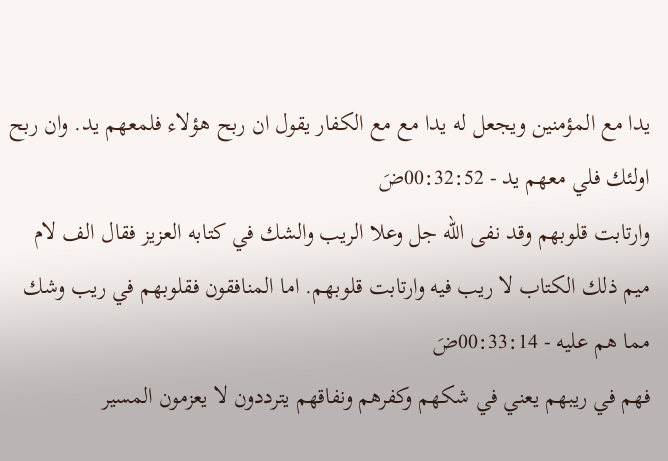يدا مع المؤمنين ويجعل له يدا مع مع الكفار يقول ان ربح هؤلاء فلمعهم يد. وان ربح اولئك فلي معهم يد - 00:32:52ضَ
وارتابت قلوبهم وقد نفى الله جل وعلا الريب والشك في كتابه العزيز فقال الف لام ميم ذلك الكتاب لا ريب فيه وارتابت قلوبهم. اما المنافقون فقلوبهم في ريب وشك مما هم عليه - 00:33:14ضَ
فهم في ريبهم يعني في شكهم وكفرهم ونفاقهم يترددون لا يعزمون المسير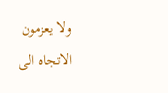ولا يعزمون الاتجاه الى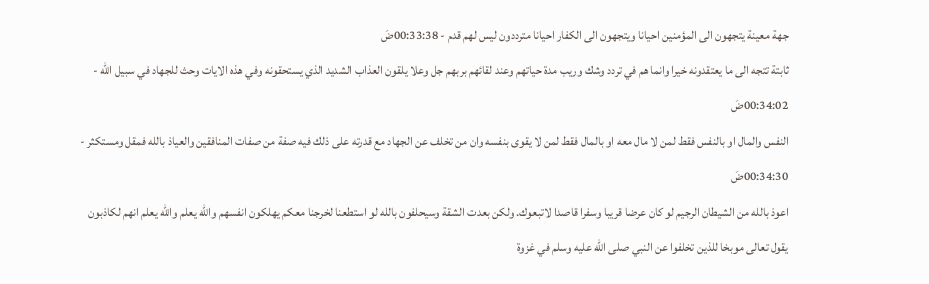جهة معينة يتجهون الى المؤمنين احيانا ويتجهون الى الكفار احيانا مترددون ليس لهم قدم - 00:33:38ضَ
ثابتة تتجه الى ما يعتقدونه خيرا وانما هم في تردد وشك وريب مدة حياتهم وعند لقائهم بربهم جل وعلا يلقون العذاب الشديد الذي يستحقونه وفي هذه الايات وحث للجهاد في سبيل الله - 00:34:02ضَ
النفس والمال او بالنفس فقط لمن لا مال معه او بالمال فقط لمن لا يقوى بنفسه وان من تخلف عن الجهاد مع قدرته على ذلك فيه صفة من صفات المنافقين والعياذ بالله فمقل ومستكثر - 00:34:30ضَ
اعوذ بالله من الشيطان الرجيم لو كان عرضا قريبا وسفرا قاصدا لاتبعوك. ولكن بعدت الشقة وسيحلفون بالله لو استطعنا لخرجنا معكم يهلكون انفسهم والله يعلم والله يعلم انهم لكاذبون يقول تعالى موبخا للذين تخلفوا عن النبي صلى الله عليه وسلم في غزوة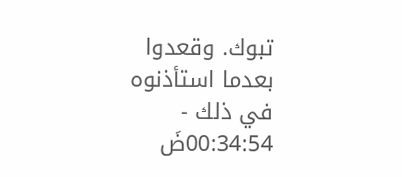تبوك. وقعدوا بعدما استأذنوه في ذلك - 00:34:54ضَ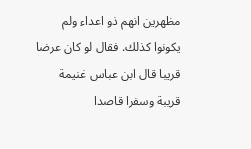مظهرين انهم ذو اعداء ولم يكونوا كذلك. فقال لو كان عرضا قريبا قال ابن عباس غنيمة قريبة وسفرا قاصدا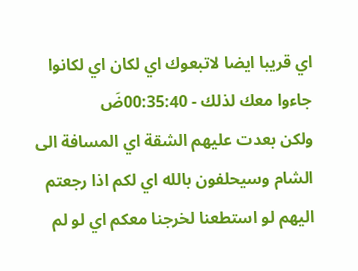اي قريبا ايضا لاتبعوك اي لكان اي لكانوا جاءوا معك لذلك - 00:35:40ضَ
ولكن بعدت عليهم الشقة اي المسافة الى الشام وسيحلفون بالله اي لكم اذا رجعتم اليهم لو استطعنا لخرجنا معكم اي لو لم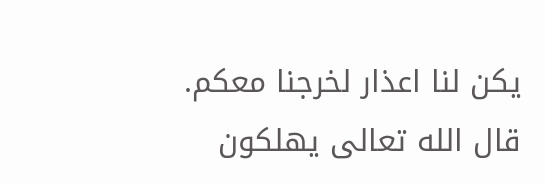يكن لنا اعذار لخرجنا معكم. قال الله تعالى يهلكون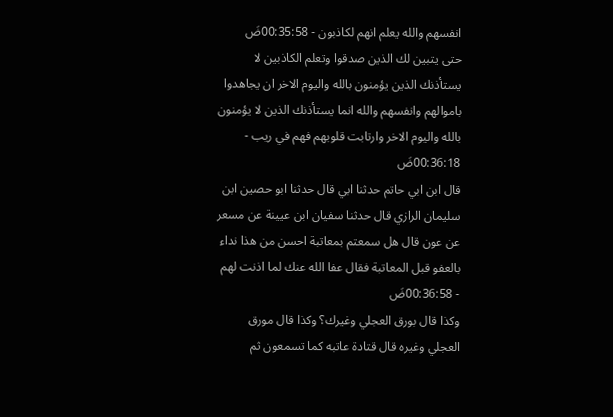انفسهم والله يعلم انهم لكاذبون - 00:35:58ضَ
حتى يتبين لك الذين صدقوا وتعلم الكاذبين لا يستأذنك الذين يؤمنون بالله واليوم الاخر ان يجاهدوا باموالهم وانفسهم والله انما يستأذنك الذين لا يؤمنون بالله واليوم الاخر وارتابت قلوبهم فهم في ريب - 00:36:18ضَ
قال ابن ابي حاتم حدثنا ابي قال حدثنا ابو حصين ابن سليمان الرازي قال حدثنا سفيان ابن عيينة عن مسعر عن عون قال هل سمعتم بمعاتبة احسن من هذا نداء بالعفو قبل المعاتبة فقال عفا الله عنك لما اذنت لهم - 00:36:58ضَ
وكذا قال بورق العجلي وغيرك؟ وكذا قال مورق العجلي وغيره قال قتادة عاتبه كما تسمعون ثم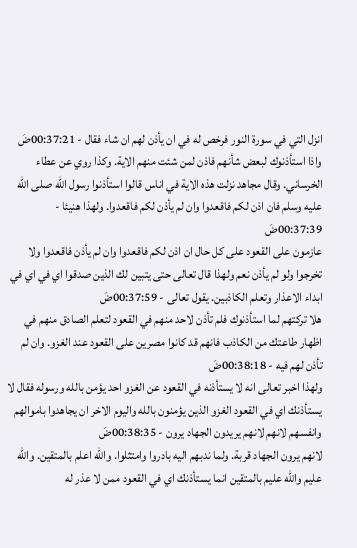انزل التي في سورة النور فرخص له في ان يأذن لهم ان شاء فقال - 00:37:21ضَ
واذا استأذنوك لبعض شأنهم فاذن لمن شئت منهم الاية. وكذا روي عن عطاء الخرساني. وقال مجاهد نزلت هذه الاية في اناس قالوا استأذنوا رسول الله صلى الله عليه وسلم فان اذن لكم فاقعدوا وان لم يأذن لكم فاقعدوا. ولهذا هنيئا - 00:37:39ضَ
عازمون على القعود على كل حال ان اذن لكم فاقعدوا وان لم يأذن فاقعدوا ولا تخرجوا ولو لم يأذن نعم ولهذا قال تعالى حتى يتبين لك الذين صدقوا اي في اي في ابداء الاعذار وتعلم الكاذبين. يقول تعالى - 00:37:59ضَ
هلا تركتهم لما استأذنوك فلم تأذن لاحد منهم في القعود لتعلم الصادق منهم في اظهار طاعتك من الكاذب فانهم قد كانوا مصرين على القعود عند الغزو. وان لم تأذن لهم فيه - 00:38:18ضَ
ولهذا اخبر تعالى انه لا يستأذنه في القعود عن الغزو احد يؤمن بالله ورسوله فقال لا يستأذنك اي في القعود الغزو الذين يؤمنون بالله واليوم الاخر ان يجاهدوا باموالهم وانفسهم لانهم لانهم يريدون الجهاد يرون - 00:38:35ضَ
لانهم يرون الجهاد قربة. ولما ندبهم اليه بادروا وامتثلوا. والله اعلم بالمتقين. والله عليم والله عليم بالمتقين انما يستأذنك اي في القعود ممن لا عذر له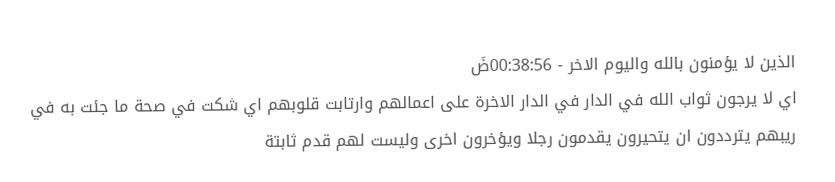الذين لا يؤمنون بالله واليوم الاخر - 00:38:56ضَ
اي لا يرجون ثواب الله في الدار في الدار الاخرة على اعمالهم وارتابت قلوبهم اي شكت في صحة ما جئت به في ريبهم يترددون ان يتحيرون يقدمون رجلا ويؤخرون اخرى وليست لهم قدم ثابتة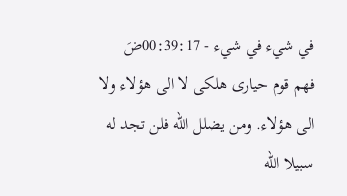في شيء في شيء - 00:39:17ضَ
فهم قوم حيارى هلكى لا الى هؤلاء ولا الى هؤلاء. ومن يضلل الله فلن تجد له سبيلا الله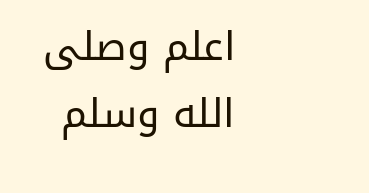اعلم وصلى الله وسلم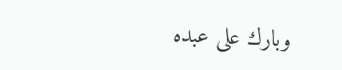وبارك على عبده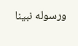ورسوله نبينا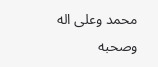محمد وعلى اله وصحبه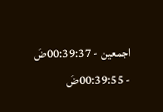اجمعين - 00:39:37ضَ
- 00:39:55ضَ